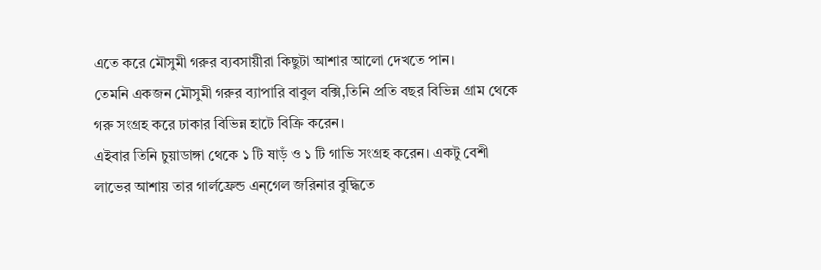এতে করে মৌসুমী গরুর ব্যবসায়ীরা কিছুটা আশার আলো দেখতে পান।
তেমনি একজন মৌসুমী গরুর ব্যাপারি বাবুল বক্সি,তিনি প্রতি বছর বিভিন্ন গ্রাম থেকে গরু সংগ্রহ করে ঢাকার বিভিন্ন হাটে বিক্রি করেন।
এইবার তিনি চুয়াডাঙ্গা থেকে ১ টি ষাড়ঁ ও ১ টি গাভি সংগ্রহ করেন। একটু বেশী লাভের আশায় তার গার্লফ্রেন্ড এন্গেল জরিনার বুদ্ধিতে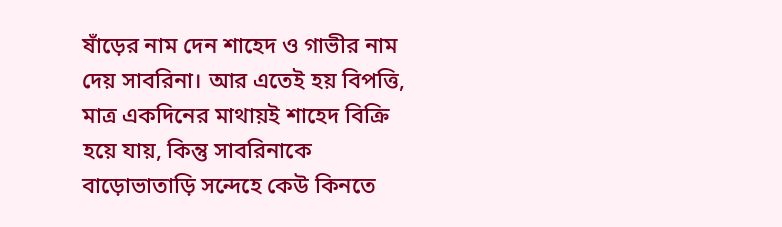ষাঁড়ের নাম দেন শাহেদ ও গাভীর নাম দেয় সাবরিনা। আর এতেই হয় বিপত্তি, মাত্র একদিনের মাথায়ই শাহেদ বিক্রি হয়ে যায়, কিন্তু সাবরিনাকে বাড়োভাতাড়ি সন্দেহে কেউ কিনতে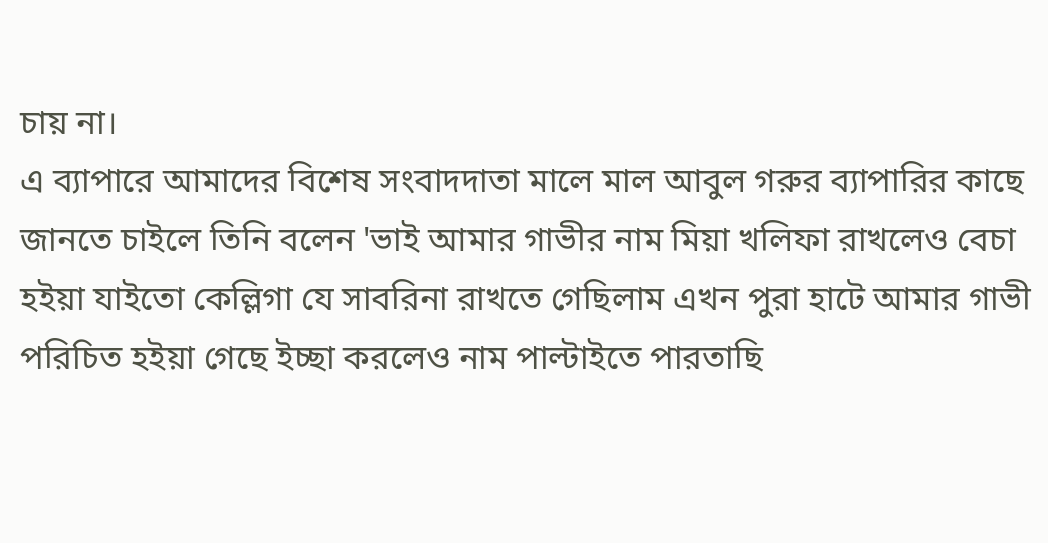চায় না।
এ ব্যাপারে আমাদের বিশেষ সংবাদদাতা মালে মাল আবুল গরুর ব্যাপারির কাছে জানতে চাইলে তিনি বলেন 'ভাই আমার গাভীর নাম মিয়া খলিফা রাখলেও বেচা হইয়া যাইতো কেল্লিগা যে সাবরিনা রাখতে গেছিলাম এখন পুরা হাটে আমার গাভী পরিচিত হইয়া গেছে ইচ্ছা করলেও নাম পাল্টাইতে পারতাছি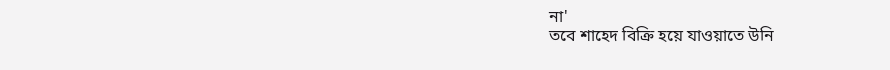না'
তবে শাহেদ বিক্রি হয়ে যাওয়াতে উনি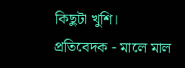কিছুটা খুশি।
প্রতিবেদক - মালে মাল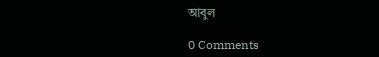আবুল

0 Comments